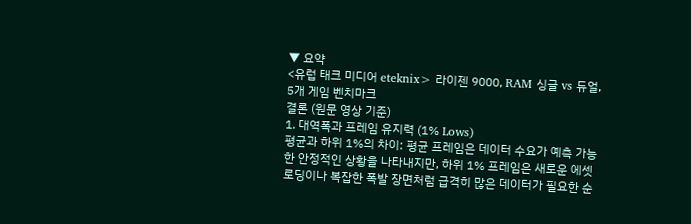▼ 요약
<유럽 태크 미디어 eteknix> 라이젠 9000, RAM 싱글 vs 듀얼, 5개 게임 벤치마크
결론 (원문 영상 기준)
1. 대역폭과 프레임 유지력 (1% Lows)
평균과 하위 1%의 차이: 평균 프레임은 데이터 수요가 예측 가능한 안정적인 상황을 나타내지만, 하위 1% 프레임은 새로운 에셋 로딩이나 복잡한 폭발 장면처럼 급격히 많은 데이터가 필요한 순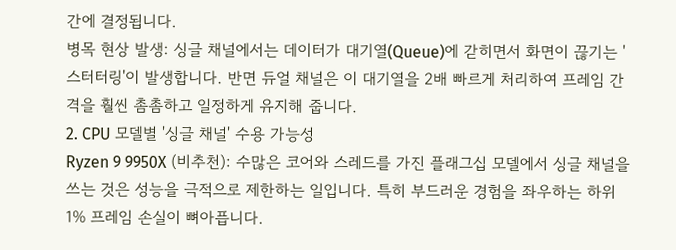간에 결정됩니다.
병목 현상 발생: 싱글 채널에서는 데이터가 대기열(Queue)에 갇히면서 화면이 끊기는 '스터터링'이 발생합니다. 반면 듀얼 채널은 이 대기열을 2배 빠르게 처리하여 프레임 간격을 훨씬 촘촘하고 일정하게 유지해 줍니다.
2. CPU 모델별 '싱글 채널' 수용 가능성
Ryzen 9 9950X (비추천): 수많은 코어와 스레드를 가진 플래그십 모델에서 싱글 채널을 쓰는 것은 성능을 극적으로 제한하는 일입니다. 특히 부드러운 경험을 좌우하는 하위 1% 프레임 손실이 뼈아픕니다.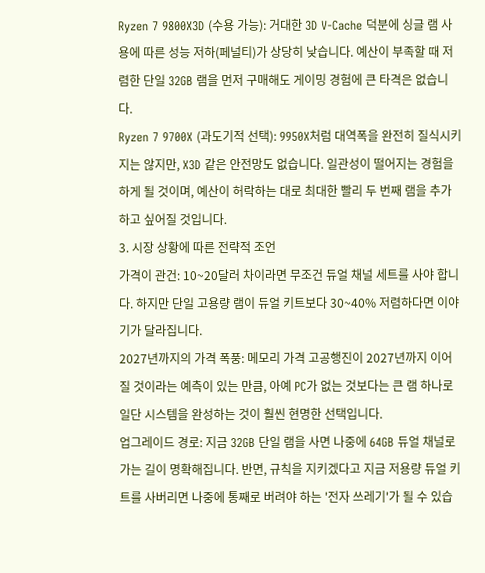Ryzen 7 9800X3D (수용 가능): 거대한 3D V-Cache 덕분에 싱글 램 사용에 따른 성능 저하(페널티)가 상당히 낮습니다. 예산이 부족할 때 저렴한 단일 32GB 램을 먼저 구매해도 게이밍 경험에 큰 타격은 없습니다.
Ryzen 7 9700X (과도기적 선택): 9950X처럼 대역폭을 완전히 질식시키지는 않지만, X3D 같은 안전망도 없습니다. 일관성이 떨어지는 경험을 하게 될 것이며, 예산이 허락하는 대로 최대한 빨리 두 번째 램을 추가하고 싶어질 것입니다.
3. 시장 상황에 따른 전략적 조언
가격이 관건: 10~20달러 차이라면 무조건 듀얼 채널 세트를 사야 합니다. 하지만 단일 고용량 램이 듀얼 키트보다 30~40% 저렴하다면 이야기가 달라집니다.
2027년까지의 가격 폭풍: 메모리 가격 고공행진이 2027년까지 이어질 것이라는 예측이 있는 만큼, 아예 PC가 없는 것보다는 큰 램 하나로 일단 시스템을 완성하는 것이 훨씬 현명한 선택입니다.
업그레이드 경로: 지금 32GB 단일 램을 사면 나중에 64GB 듀얼 채널로 가는 길이 명확해집니다. 반면, 규칙을 지키겠다고 지금 저용량 듀얼 키트를 사버리면 나중에 통째로 버려야 하는 '전자 쓰레기'가 될 수 있습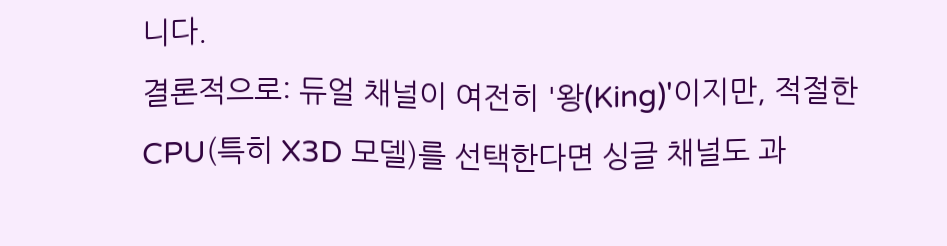니다.
결론적으로: 듀얼 채널이 여전히 '왕(King)'이지만, 적절한 CPU(특히 X3D 모델)를 선택한다면 싱글 채널도 과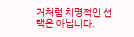거처럼 치명적인 선택은 아닙니다.